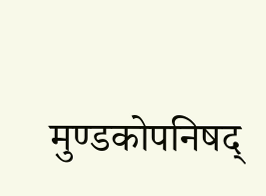मुण्डकोपनिषद्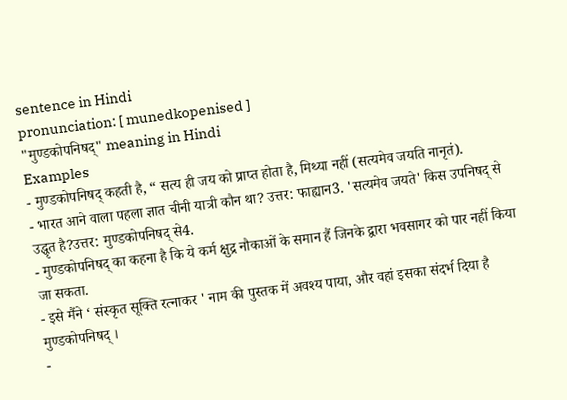sentence in Hindi
pronunciation: [ munedkopenised ]
"मुण्डकोपनिषद्" meaning in Hindi
Examples
- मुण्डकोपनिषद् कहती है, “ सत्य ही जय को प्राप्त होता है, मिथ्या नहीं (सत्यमेव जयति नानृतं).
- भारत आने वाला पहला ज्ञात चीनी यात्री कौन था? उत्तर: फाह्यान3. 'सत्यमेव जयते' किस उपनिषद् से उद्धृत है?उत्तर: मुण्डकोपनिषद् से4.
- मुण्डकोपनिषद् का कहना है कि ये कर्म क्षुद्र नौकाओं के समान हैं जिनके द्वारा भवसागर को पार नहीं किया जा सकता.
- इसे मैंने ‘ संस्कृत सूक्ति रत्नाकर ' नाम की पुस्तक में अवश्य पाया, और वहां इसका संदर्भ दिया है मुण्डकोपनिषद् ।
-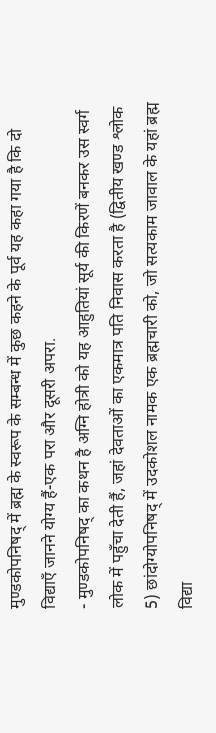मुण्डकोपनिषद् में ब्रह्म के स्वरूप के सम्बन्ध में कुछ कहने के पूर्व यह कहा गया है कि दो विद्याएँ जानने योग्य हैं-एक परा और दूसरी अपरा.
- मुण्डकोपनिषद् का कथन है अग्नि होत्री को यह आहुतियां सूर्य की किरणें बनकर उस स्वर्ग लोक में पहुँचा देती हैं, जहां देवताओं का एकमात्र पति निवास करता है (द्वितीय खण्ड श्लोक 5) छांदोग्योपनिषद् में उदकोशल नामक एक ब्रह्मचारी को, जो सत्यकाम जावाल के यहां ब्रह्म विद्या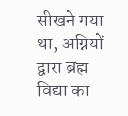सीखने गया था, अग्नियों द्वारा ब्रह्म विद्या का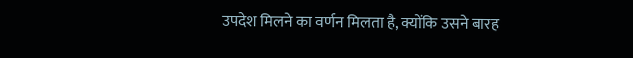उपदेश मिलने का वर्णन मिलता है, क्योंकि उसने बारह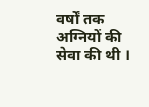वर्षों तक अग्नियों की सेवा की थी ।